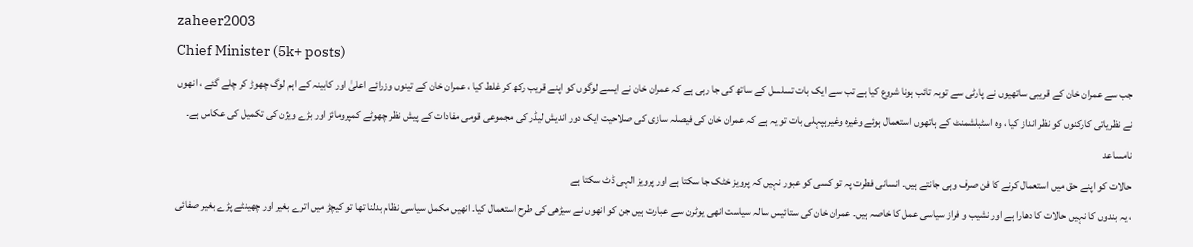zaheer2003
Chief Minister (5k+ posts)
جب سے عمران خان کے قریبی ساتھیوں نے پارٹی سے توبہ تائب ہونا شروع کیا ہے تب سے ایک بات تسلسل کے ساتھ کی جا رہی ہے کہ عمران خان نے ایسے لوگوں کو اپنے قریب رکھ کر غلط کیا ، عمران خان کے تینوں وزرائے اعلیٰ اور کابینہ کے اہم لوگ چھوڑ کر چلے گئے ، انھوں نے نظریاتی کارکنوں کو نظر انداز کیا ، وہ اسٹبلشمنٹ کے ہاتھوں استعمال ہوئے وغیرہ وغیرہپہلی بات تو یہ ہے کہ عمران خان کی فیصلہ سازی کی صلاحیت ایک دور اندیش لیڈر کی مجموعی قومی مفادات کے پیش نظر چھوٹے کمپرومائز اور بڑے ویژن کی تکمیل کی عکاس ہے۔ نامساعد
حالات کو اپنے حق میں استعمال کرنے کا فن صرف وہی جانتے ہیں۔ انسانی فطرت پہ تو کسی کو عبور نہیں کہ پرویز خٹک جا سکتا ہے اور پرویز الہی ڈٹ سکتا ہے
، یہ بندوں کا نہیں حالات کا دھارا ہے اور نشیب و فراز سیاسی عمل کا خاصہ ہیں۔ عمران خان کی ستائیس سالہ سیاست انھی یوٹرن سے عبارت ہیں جن کو انھوں نے سیڑھی کی طرح استعمال کیا۔ انھیں مکمل سیاسی نظام بدلنا تھا تو کیچڑ میں اترے بغیر اور چھینٹے پڑے بغیر صفائی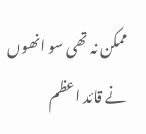ممکن نہ تھی سو انھوں نے قائد اعظم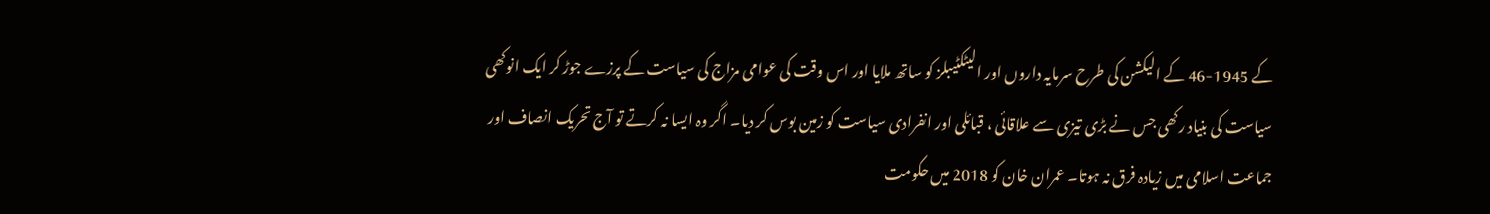کے 1945-46 کے الیکشن کی طرح سرمایہ داروں اور الیٹکٹیبلز کو ساتھ ملایا اور اس وقت کی عوامی مزاج کی سیاست کے پرزے جوڑ کر ایک انوکھی سیاست کی بنیاد رکھی جس نے بڑی تیزی سے علاقائی ، قبائلی اور انفرادی سیاست کو زمین بوس کر دیا۔ اگر وہ ایسا نہ کرتے تو آج تحریک انصاف اور جماعت اسلامی میں زیادہ فرق نہ ہوتا۔ عمران خان کو 2018 میں حکومت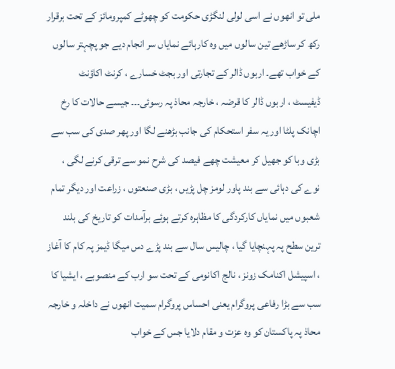ملی تو انھوں نے اسی لولی لنگڑی حکومت کو چھوٹے کمپرومائز کے تحت برقرار رکھ کر ساڑھے تین سالوں میں وہ کارہائے نمایاں سر انجام دیے جو پچہتر سالوں کے خواب تھے۔ اربوں ڈالر کے تجارتی اور بجٹ خسارے ، کرنٹ اکاؤنٹ
ڈیفیسٹ ، اربوں ڈالر کا قرضہ ، خارجہ محاذ پہ رسوئی۔۔۔ جیسے حالات کا رخ اچانک پلٹا اور یہ سفر استحکام کی جانب بڑھنے لگا اور پھر صدی کی سب سے بڑی وبا کو جھیل کر معیشت چھے فیصد کی شرح نمو سے ترقی کرنے لگی ، نوے کی دہائی سے بند پاور لومز چل پڑیں ، بڑی صنعتوں ، زراعت اور دیگر تمام شعبوں میں نمایاں کارکردگی کا مظاہرہ کرتے ہوئے برآمدات کو تاریخ کی بلند ترین سطح پہ پہنچایا گیا ، چالیس سال سے بند پڑے دس میگا ڈیمز پہ کام کا آغاز ، اسپیشل اکنامک زونز ، نالج اکانومی کے تحت سو ارب کے منصوبے ، ایشیا کا سب سے بڑا رفاعی پروگرام یعنی احساس پروگرام سمیت انھوں نے داخلہ و خارجہ محاذ پہ پاکستان کو وہ عزت و مقام دلایا جس کے خواب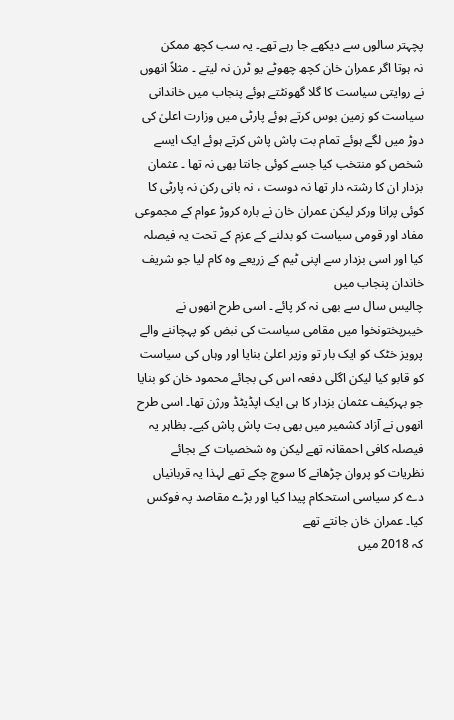پچہتر سالوں سے دیکھے جا رہے تھے۔ یہ سب کچھ ممکن
نہ ہوتا اگر عمران خان کچھ چھوٹے یو ٹرن نہ لیتے ۔ مثلاً انھوں نے روایتی سیاست کا گلا گھونٹتے ہوئے پنجاب میں خاندانی سیاست کو زمین بوس کرتے ہوئے پارٹی میں وزارت اعلیٰ کی دوڑ میں لگے ہوئے تمام بت پاش پاش کرتے ہوئے ایک ایسے شخص کو منتخب کیا جسے کوئی جانتا بھی نہ تھا ۔ عثمان بزدار ان کا رشتہ دار تھا نہ دوست ، نہ بانی رکن نہ پارٹی کا کوئی پرانا ورکر لیکن عمران خان نے بارہ کروڑ عوام کے مجموعی مفاد اور قومی سیاست کو بدلنے کے عزم کے تحت یہ فیصلہ کیا اور اسی بزدار سے اپنی ٹیم کے زریعے وہ کام لیا جو شریف خاندان پنجاب میں
چالیس سال سے بھی نہ کر پائے ۔ اسی طرح انھوں نے خیبرپختونخوا میں مقامی سیاست کی نبض کو پہچاننے والے پرویز خٹک کو ایک بار تو وزیر اعلیٰ بنایا اور وہاں کی سیاست کو قابو کیا لیکن اگلی دفعہ اس کی بجائے محمود خان کو بنایا جو بہرکیف عثمان بزدار کا ہی ایک اپڈیٹڈ ورژن تھا۔ اسی طرح انھوں نے آزاد کشمیر میں بھی بت پاش پاش کیے۔ بظاہر یہ فیصلہ کافی احمقانہ تھے لیکن وہ شخصیات کے بجائے نظریات کو پروان چڑھانے کا سوچ چکے تھے لہذا یہ قربانیاں دے کر سیاسی استحکام پیدا کیا اور بڑے مقاصد پہ فوکس کیا۔ عمران خان جانتے تھے
کہ 2018 میں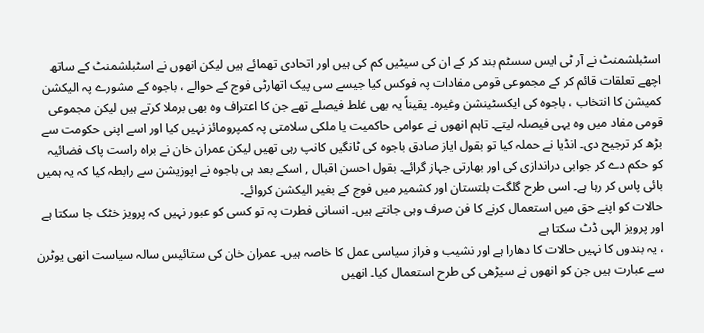اسٹبلشمنٹ نے آر ٹی ایس سسٹم بند کر کے ان کی سیٹیں کم کی ہیں اور اتحادی تھمائے ہیں لیکن انھوں نے اسٹبلشمنٹ کے ساتھ اچھے تعلقات قائم کر کے مجموعی قومی مفادات پہ فوکس کیا جیسے سی پیک اتھارٹی فوج کے حوالے ، باجوہ کے مشورے پہ الیکشن کمیشن کا انتخاب ، باجوہ کی ایکسٹینشن وغیرہ۔ یقیناً یہ بھی غلط فیصلے تھے جن کا اعتراف وہ بھی برملا کرتے ہیں لیکن مجموعی قومی مفاد میں وہ یہی فیصلہ لیتے۔ تاہم انھوں نے عوامی حاکمیت یا ملکی سلامتی پہ کمپرومائز نہیں کیا اور اسے اپنی حکومت سے بڑھ کر ترجیح دی۔ انڈیا نے حملہ کیا تو بقول ایاز صادق باجوہ کی ٹانگیں کانپ رہی تھیں لیکن عمران خان نے براہ راست پاک فضائیہ کو حکم دے کر جوابی دراندازی کی اور بھارتی جہاز گرائے۔ بقول احسن اقبال , اسکے بعد ہی باجوہ نے اپوزیشن سے رابطہ کیا کہ یہ ہمیں بائی پاس کر رہا ہے۔ اسی طرح گلگت بلتستان اور کشمیر میں فوج کے بغیر الیکشن کروائے۔
حالات کو اپنے حق میں استعمال کرنے کا فن صرف وہی جانتے ہیں۔ انسانی فطرت پہ تو کسی کو عبور نہیں کہ پرویز خٹک جا سکتا ہے اور پرویز الہی ڈٹ سکتا ہے
، یہ بندوں کا نہیں حالات کا دھارا ہے اور نشیب و فراز سیاسی عمل کا خاصہ ہیں۔ عمران خان کی ستائیس سالہ سیاست انھی یوٹرن سے عبارت ہیں جن کو انھوں نے سیڑھی کی طرح استعمال کیا۔ انھیں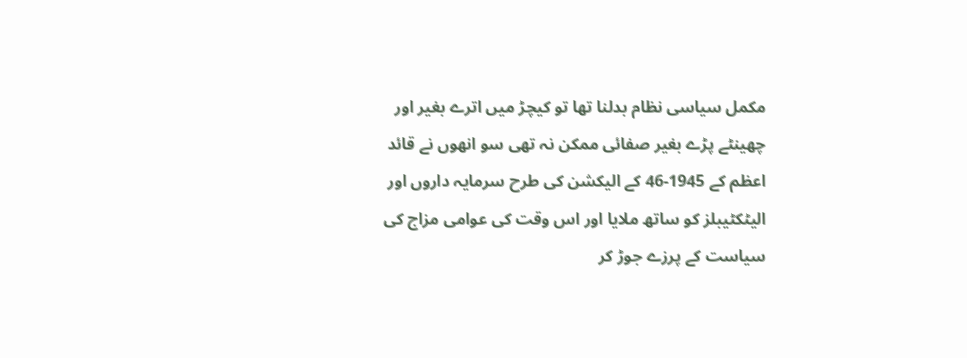مکمل سیاسی نظام بدلنا تھا تو کیچڑ میں اترے بغیر اور چھینٹے پڑے بغیر صفائی ممکن نہ تھی سو انھوں نے قائد اعظم کے 1945-46 کے الیکشن کی طرح سرمایہ داروں اور الیٹکٹیبلز کو ساتھ ملایا اور اس وقت کی عوامی مزاج کی سیاست کے پرزے جوڑ کر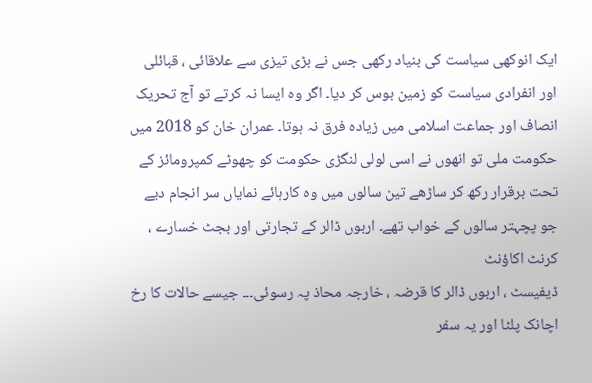ایک انوکھی سیاست کی بنیاد رکھی جس نے بڑی تیزی سے علاقائی ، قبائلی اور انفرادی سیاست کو زمین بوس کر دیا۔ اگر وہ ایسا نہ کرتے تو آج تحریک انصاف اور جماعت اسلامی میں زیادہ فرق نہ ہوتا۔ عمران خان کو 2018 میں حکومت ملی تو انھوں نے اسی لولی لنگڑی حکومت کو چھوٹے کمپرومائز کے تحت برقرار رکھ کر ساڑھے تین سالوں میں وہ کارہائے نمایاں سر انجام دیے جو پچہتر سالوں کے خواب تھے۔ اربوں ڈالر کے تجارتی اور بجٹ خسارے ، کرنٹ اکاؤنٹ
ڈیفیسٹ ، اربوں ڈالر کا قرضہ ، خارجہ محاذ پہ رسوئی۔۔۔ جیسے حالات کا رخ اچانک پلٹا اور یہ سفر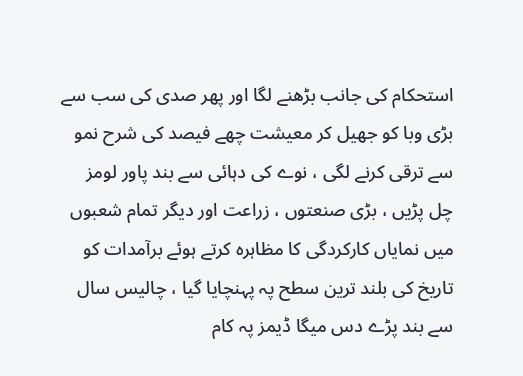استحکام کی جانب بڑھنے لگا اور پھر صدی کی سب سے بڑی وبا کو جھیل کر معیشت چھے فیصد کی شرح نمو سے ترقی کرنے لگی ، نوے کی دہائی سے بند پاور لومز چل پڑیں ، بڑی صنعتوں ، زراعت اور دیگر تمام شعبوں میں نمایاں کارکردگی کا مظاہرہ کرتے ہوئے برآمدات کو تاریخ کی بلند ترین سطح پہ پہنچایا گیا ، چالیس سال سے بند پڑے دس میگا ڈیمز پہ کام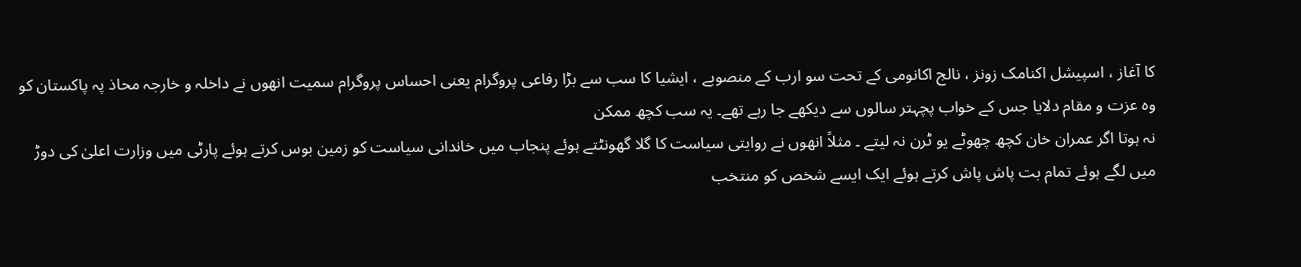کا آغاز ، اسپیشل اکنامک زونز ، نالج اکانومی کے تحت سو ارب کے منصوبے ، ایشیا کا سب سے بڑا رفاعی پروگرام یعنی احساس پروگرام سمیت انھوں نے داخلہ و خارجہ محاذ پہ پاکستان کو وہ عزت و مقام دلایا جس کے خواب پچہتر سالوں سے دیکھے جا رہے تھے۔ یہ سب کچھ ممکن
نہ ہوتا اگر عمران خان کچھ چھوٹے یو ٹرن نہ لیتے ۔ مثلاً انھوں نے روایتی سیاست کا گلا گھونٹتے ہوئے پنجاب میں خاندانی سیاست کو زمین بوس کرتے ہوئے پارٹی میں وزارت اعلیٰ کی دوڑ میں لگے ہوئے تمام بت پاش پاش کرتے ہوئے ایک ایسے شخص کو منتخب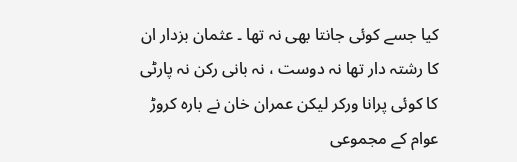کیا جسے کوئی جانتا بھی نہ تھا ۔ عثمان بزدار ان کا رشتہ دار تھا نہ دوست ، نہ بانی رکن نہ پارٹی کا کوئی پرانا ورکر لیکن عمران خان نے بارہ کروڑ عوام کے مجموعی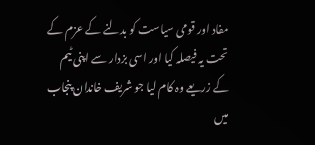مفاد اور قومی سیاست کو بدلنے کے عزم کے تحت یہ فیصلہ کیا اور اسی بزدار سے اپنی ٹیم کے زریعے وہ کام لیا جو شریف خاندان پنجاب میں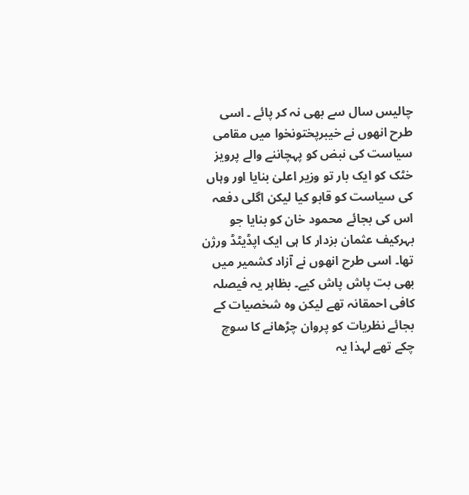چالیس سال سے بھی نہ کر پائے ۔ اسی طرح انھوں نے خیبرپختونخوا میں مقامی سیاست کی نبض کو پہچاننے والے پرویز خٹک کو ایک بار تو وزیر اعلیٰ بنایا اور وہاں کی سیاست کو قابو کیا لیکن اگلی دفعہ اس کی بجائے محمود خان کو بنایا جو بہرکیف عثمان بزدار کا ہی ایک اپڈیٹڈ ورژن تھا۔ اسی طرح انھوں نے آزاد کشمیر میں بھی بت پاش پاش کیے۔ بظاہر یہ فیصلہ کافی احمقانہ تھے لیکن وہ شخصیات کے بجائے نظریات کو پروان چڑھانے کا سوچ چکے تھے لہذا یہ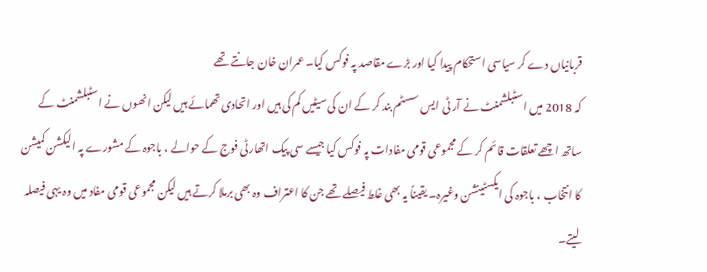قربانیاں دے کر سیاسی استحکام پیدا کیا اور بڑے مقاصد پہ فوکس کیا۔ عمران خان جانتے تھے
کہ 2018 میں اسٹبلشمنٹ نے آر ٹی ایس سسٹم بند کر کے ان کی سیٹیں کم کی ہیں اور اتحادی تھمائے ہیں لیکن انھوں نے اسٹبلشمنٹ کے ساتھ اچھے تعلقات قائم کر کے مجموعی قومی مفادات پہ فوکس کیا جیسے سی پیک اتھارٹی فوج کے حوالے ، باجوہ کے مشورے پہ الیکشن کمیشن کا انتخاب ، باجوہ کی ایکسٹینشن وغیرہ۔ یقیناً یہ بھی غلط فیصلے تھے جن کا اعتراف وہ بھی برملا کرتے ہیں لیکن مجموعی قومی مفاد میں وہ یہی فیصلہ لیتے۔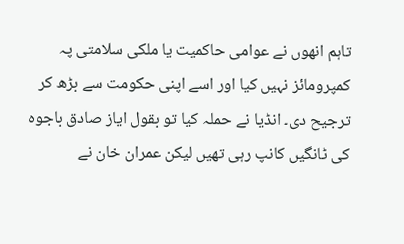تاہم انھوں نے عوامی حاکمیت یا ملکی سلامتی پہ کمپرومائز نہیں کیا اور اسے اپنی حکومت سے بڑھ کر ترجیح دی۔ انڈیا نے حملہ کیا تو بقول ایاز صادق باجوہ کی ٹانگیں کانپ رہی تھیں لیکن عمران خان نے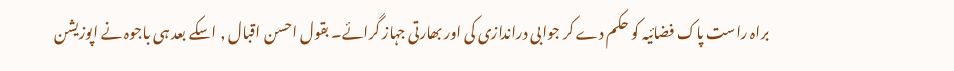براہ راست پاک فضائیہ کو حکم دے کر جوابی دراندازی کی اور بھارتی جہاز گرائے۔ بقول احسن اقبال , اسکے بعد ہی باجوہ نے اپوزیشن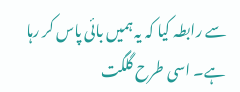سے رابطہ کیا کہ یہ ہمیں بائی پاس کر رہا ہے۔ اسی طرح گلگت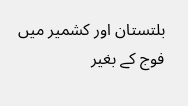بلتستان اور کشمیر میں فوج کے بغیر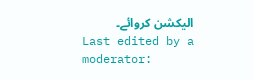الیکشن کروائے۔
Last edited by a moderator: